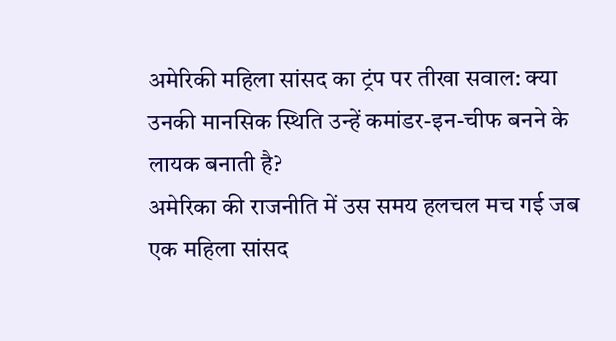अमेरिकी महिला सांसद का ट्रंप पर तीखा सवाल: क्या उनकी मानसिक स्थिति उन्हें कमांडर-इन-चीफ बनने के लायक बनाती है?
अमेरिका की राजनीति में उस समय हलचल मच गई जब एक महिला सांसद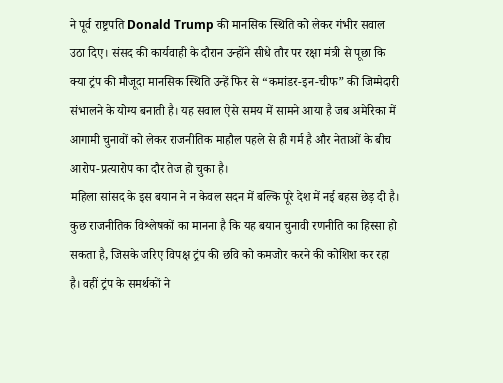ने पूर्व राष्ट्रपति Donald Trump की मानसिक स्थिति को लेकर गंभीर सवाल उठा दिए। संसद की कार्यवाही के दौरान उन्होंने सीधे तौर पर रक्षा मंत्री से पूछा कि क्या ट्रंप की मौजूदा मानसिक स्थिति उन्हें फिर से “कमांडर-इन-चीफ” की जिम्मेदारी संभालने के योग्य बनाती है। यह सवाल ऐसे समय में सामने आया है जब अमेरिका में आगामी चुनावों को लेकर राजनीतिक माहौल पहले से ही गर्म है और नेताओं के बीच आरोप-प्रत्यारोप का दौर तेज हो चुका है।
महिला सांसद के इस बयान ने न केवल सदन में बल्कि पूरे देश में नई बहस छेड़ दी है। कुछ राजनीतिक विश्लेषकों का मानना है कि यह बयान चुनावी रणनीति का हिस्सा हो सकता है, जिसके जरिए विपक्ष ट्रंप की छवि को कमजोर करने की कोशिश कर रहा है। वहीं ट्रंप के समर्थकों ने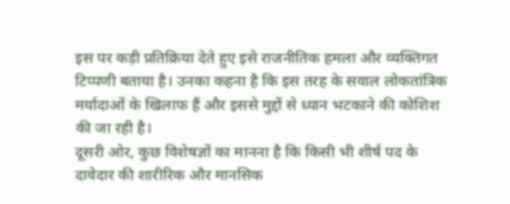इस पर कड़ी प्रतिक्रिया देते हुए इसे राजनीतिक हमला और व्यक्तिगत टिप्पणी बताया है। उनका कहना है कि इस तरह के सवाल लोकतांत्रिक मर्यादाओं के खिलाफ हैं और इससे मुद्दों से ध्यान भटकाने की कोशिश की जा रही है।
दूसरी ओर, कुछ विशेषज्ञों का मानना है कि किसी भी शीर्ष पद के दावेदार की शारीरिक और मानसिक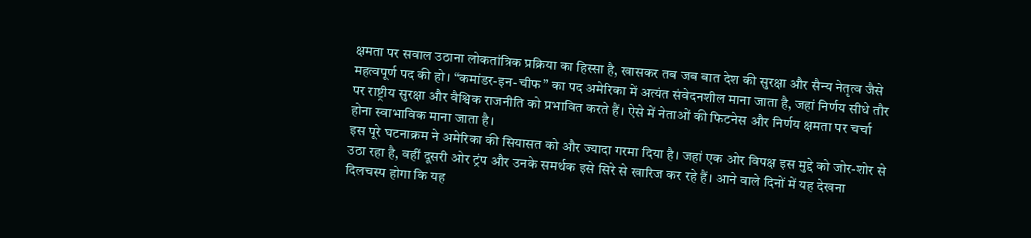क्षमता पर सवाल उठाना लोकतांत्रिक प्रक्रिया का हिस्सा है, खासकर तब जब बात देश की सुरक्षा और सैन्य नेतृत्व जैसे महत्वपूर्ण पद की हो। “कमांडर-इन-चीफ” का पद अमेरिका में अत्यंत संवेदनशील माना जाता है, जहां निर्णय सीधे तौर पर राष्ट्रीय सुरक्षा और वैश्विक राजनीति को प्रभावित करते हैं। ऐसे में नेताओं की फिटनेस और निर्णय क्षमता पर चर्चा होना स्वाभाविक माना जाता है।
इस पूरे घटनाक्रम ने अमेरिका की सियासत को और ज्यादा गरमा दिया है। जहां एक ओर विपक्ष इस मुद्दे को जोर-शोर से उठा रहा है, वहीं दूसरी ओर ट्रंप और उनके समर्थक इसे सिरे से खारिज कर रहे हैं। आने वाले दिनों में यह देखना दिलचस्प होगा कि यह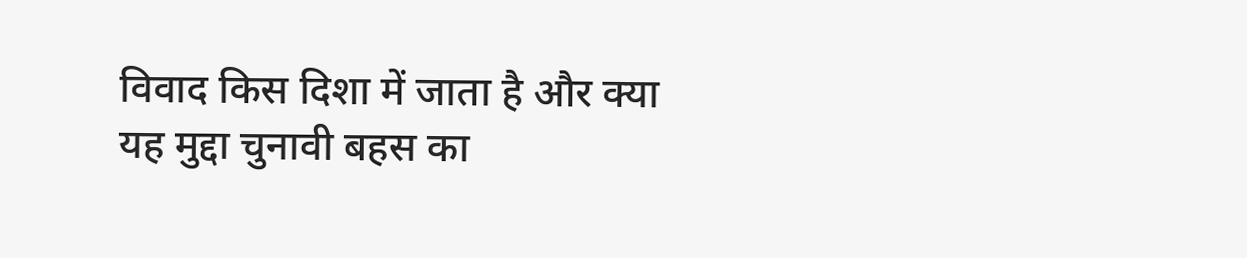विवाद किस दिशा में जाता है और क्या यह मुद्दा चुनावी बहस का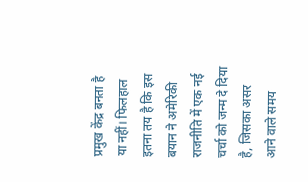प्रमुख केंद्र बनता है या नहीं। फिलहाल इतना तय है कि इस बयान ने अमेरिकी राजनीति में एक नई चर्चा को जन्म दे दिया है, जिसका असर आने वाले समय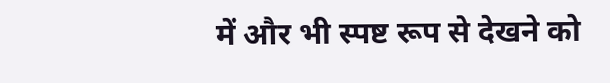में और भी स्पष्ट रूप से देखने को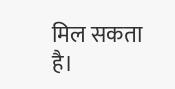मिल सकता है।